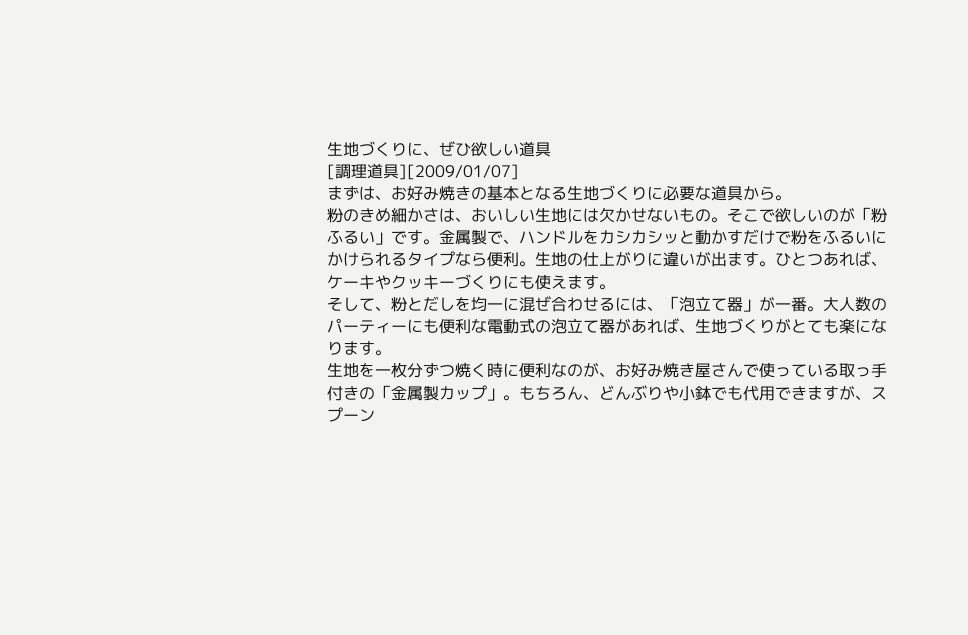生地づくりに、ぜひ欲しい道具
[調理道具][2009/01/07]
まずは、お好み焼きの基本となる生地づくりに必要な道具から。
粉のきめ細かさは、おいしい生地には欠かせないもの。そこで欲しいのが「粉
ふるい」です。金属製で、ハンドルをカシカシッと動かすだけで粉をふるいに
かけられるタイプなら便利。生地の仕上がりに違いが出ます。ひとつあれば、
ケーキやクッキーづくりにも使えます。
そして、粉とだしを均一に混ぜ合わせるには、「泡立て器」が一番。大人数の
パーティーにも便利な電動式の泡立て器があれば、生地づくりがとても楽にな
ります。
生地を一枚分ずつ焼く時に便利なのが、お好み焼き屋さんで使っている取っ手
付きの「金属製カップ」。もちろん、どんぶりや小鉢でも代用できますが、ス
プーン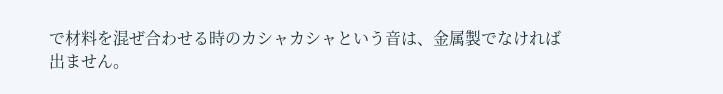で材料を混ぜ合わせる時のカシャカシャという音は、金属製でなければ
出ません。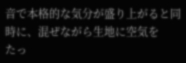音で本格的な気分が盛り上がると同時に、混ぜながら生地に空気を
たっ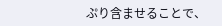ぷり含ませることで、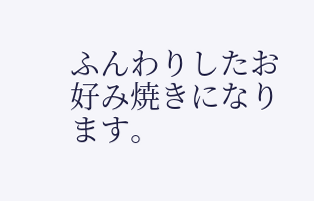ふんわりしたお好み焼きになります。